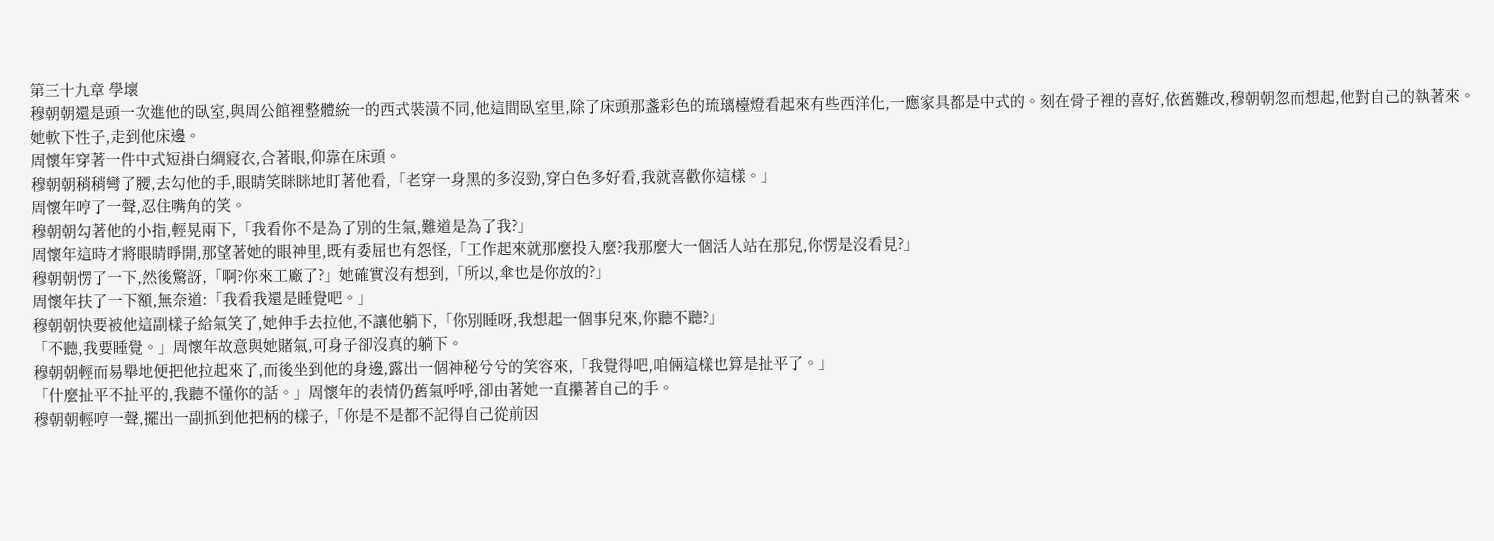第三十九章 學壞
穆朝朝還是頭一次進他的臥室,與周公館裡整體統一的西式裝潢不同,他這間臥室里,除了床頭那盞彩色的琉璃檯燈看起來有些西洋化,一應家具都是中式的。刻在骨子裡的喜好,依舊難改,穆朝朝忽而想起,他對自己的執著來。
她軟下性子,走到他床邊。
周懷年穿著一件中式短褂白綢寢衣,合著眼,仰靠在床頭。
穆朝朝稍稍彎了腰,去勾他的手,眼睛笑眯眯地盯著他看,「老穿一身黑的多沒勁,穿白色多好看,我就喜歡你這樣。」
周懷年哼了一聲,忍住嘴角的笑。
穆朝朝勾著他的小指,輕晃兩下,「我看你不是為了別的生氣,難道是為了我?」
周懷年這時才將眼睛睜開,那望著她的眼神里,既有委屈也有怨怪,「工作起來就那麼投入麼?我那麼大一個活人站在那兒,你愣是沒看見?」
穆朝朝愣了一下,然後驚訝,「啊?你來工廠了?」她確實沒有想到,「所以,傘也是你放的?」
周懷年扶了一下額,無奈道:「我看我還是睡覺吧。」
穆朝朝快要被他這副樣子給氣笑了,她伸手去拉他,不讓他躺下,「你別睡呀,我想起一個事兒來,你聽不聽?」
「不聽,我要睡覺。」周懷年故意與她賭氣,可身子卻沒真的躺下。
穆朝朝輕而易舉地便把他拉起來了,而後坐到他的身邊,露出一個神秘兮兮的笑容來,「我覺得吧,咱倆這樣也算是扯平了。」
「什麼扯平不扯平的,我聽不懂你的話。」周懷年的表情仍舊氣呼呼,卻由著她一直攥著自己的手。
穆朝朝輕哼一聲,擺出一副抓到他把柄的樣子,「你是不是都不記得自己從前因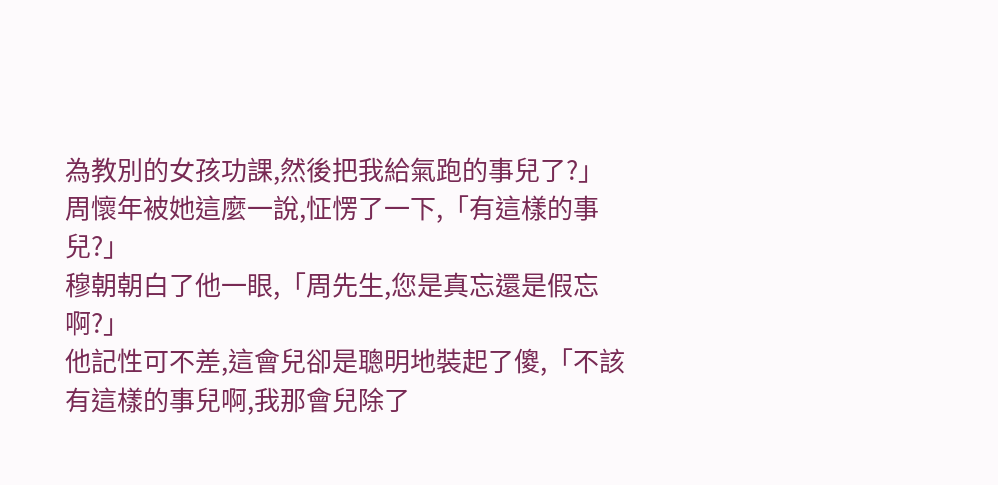為教別的女孩功課,然後把我給氣跑的事兒了?」
周懷年被她這麼一說,怔愣了一下,「有這樣的事兒?」
穆朝朝白了他一眼,「周先生,您是真忘還是假忘啊?」
他記性可不差,這會兒卻是聰明地裝起了傻,「不該有這樣的事兒啊,我那會兒除了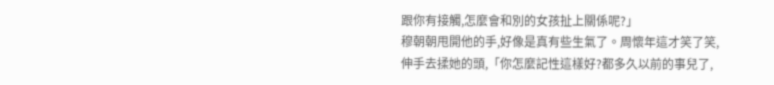跟你有接觸,怎麼會和別的女孩扯上關係呢?」
穆朝朝甩開他的手,好像是真有些生氣了。周懷年這才笑了笑,伸手去揉她的頭,「你怎麼記性這樣好?都多久以前的事兒了,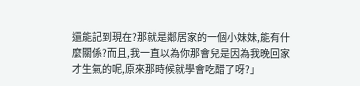還能記到現在?那就是鄰居家的一個小妹妹,能有什麼關係?而且,我一直以為你那會兒是因為我晚回家才生氣的呢,原來那時候就學會吃醋了呀?」